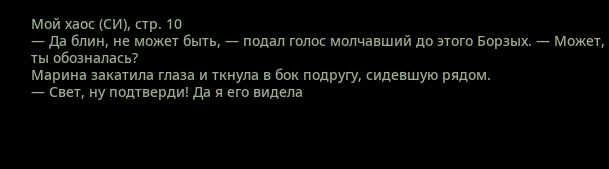Мой хаос (СИ), стр. 10
— Да блин, не может быть, — подал голос молчавший до этого Борзых. — Может, ты обозналась?
Марина закатила глаза и ткнула в бок подругу, сидевшую рядом.
— Свет, ну подтверди! Да я его видела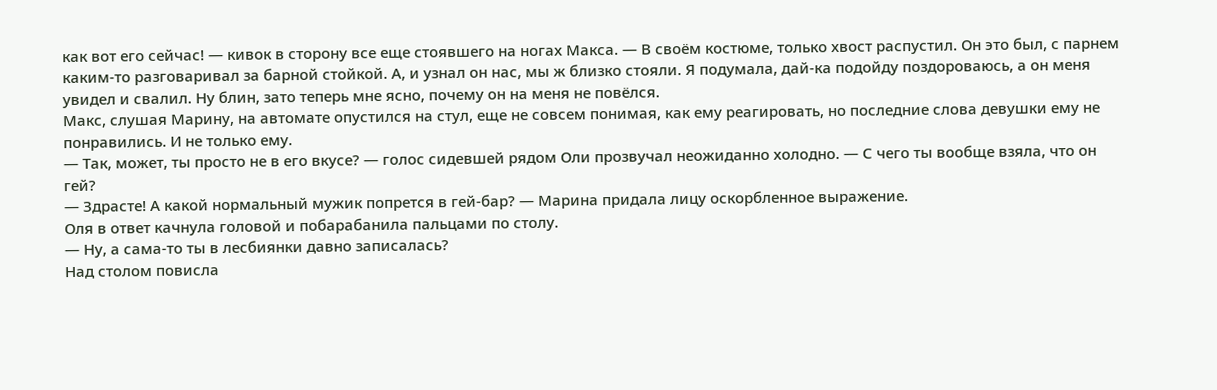как вот его сейчас! — кивок в сторону все еще стоявшего на ногах Макса. — В своём костюме, только хвост распустил. Он это был, с парнем каким-то разговаривал за барной стойкой. А, и узнал он нас, мы ж близко стояли. Я подумала, дай-ка подойду поздороваюсь, а он меня увидел и свалил. Ну блин, зато теперь мне ясно, почему он на меня не повёлся.
Макс, слушая Марину, на автомате опустился на стул, еще не совсем понимая, как ему реагировать, но последние слова девушки ему не понравились. И не только ему.
— Так, может, ты просто не в его вкусе? — голос сидевшей рядом Оли прозвучал неожиданно холодно. — С чего ты вообще взяла, что он гей?
— Здрасте! А какой нормальный мужик попрется в гей-бар? — Марина придала лицу оскорбленное выражение.
Оля в ответ качнула головой и побарабанила пальцами по столу.
— Ну, а сама-то ты в лесбиянки давно записалась?
Над столом повисла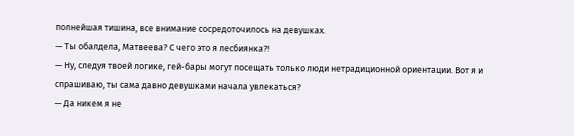полнейшая тишина, все внимание сосредоточилось на девушках.
— Ты обалдела, Матвеева? С чего это я лесбиянка?!
— Ну, следуя твоей логике, гей-бары могут посещать только люди нетрадиционной ориентации. Вот я и спрашиваю, ты сама давно девушками начала увлекаться?
— Да никем я не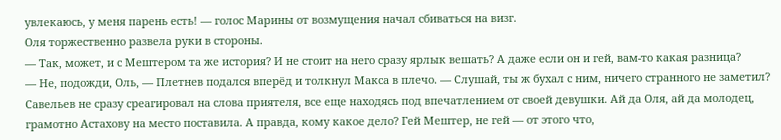увлекаюсь, у меня парень есть! — голос Марины от возмущения начал сбиваться на визг.
Оля торжественно развела руки в стороны.
— Так, может, и с Мештером та же история? И не стоит на него сразу ярлык вешать? А даже если он и гей, вам-то какая разница?
— Не, подожди, Оль, — Плетнев подался вперёд и толкнул Макса в плечо. — Слушай, ты ж бухал с ним, ничего странного не заметил?
Савельев не сразу среагировал на слова приятеля, все еще находясь под впечатлением от своей девушки. Ай да Оля, ай да молодец, грамотно Астахову на место поставила. А правда, кому какое дело? Гей Мештер, не гей — от этого что,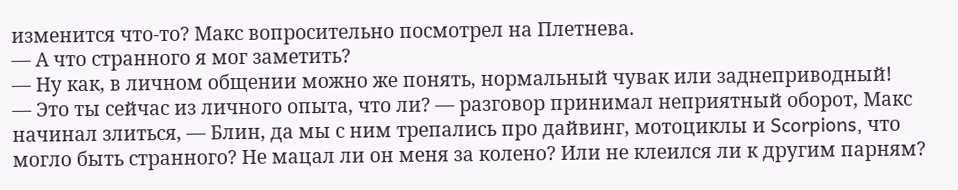изменится что-то? Макс вопросительно посмотрел на Плетнева.
— А что странного я мог заметить?
— Ну как, в личном общении можно же понять, нормальный чувак или заднеприводный!
— Это ты сейчас из личного опыта, что ли? — разговор принимал неприятный оборот, Макс начинал злиться, — Блин, да мы с ним трепались про дайвинг, мотоциклы и Scorpions, что могло быть странного? Не мацал ли он меня за колено? Или не клеился ли к другим парням?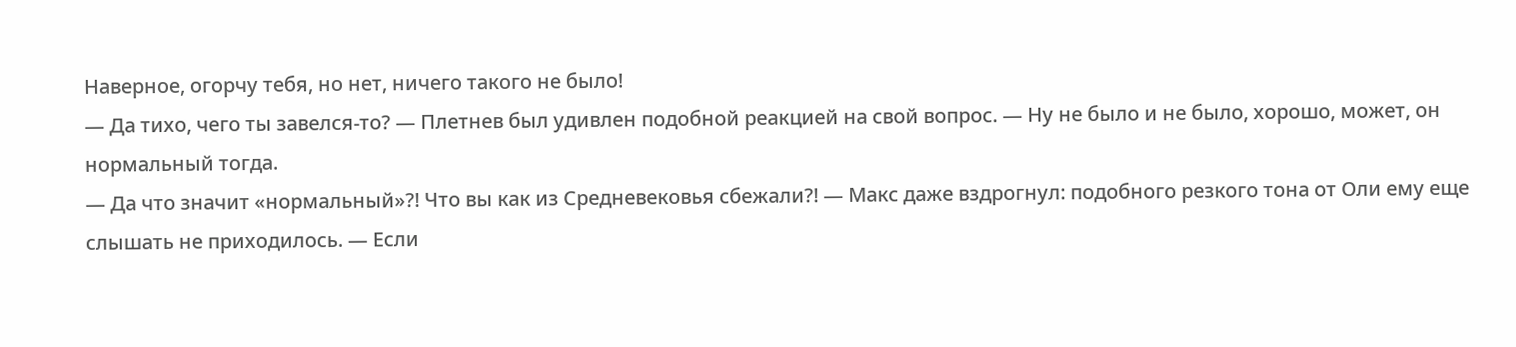Наверное, огорчу тебя, но нет, ничего такого не было!
— Да тихо, чего ты завелся-то? — Плетнев был удивлен подобной реакцией на свой вопрос. — Ну не было и не было, хорошо, может, он нормальный тогда.
— Да что значит «нормальный»?! Что вы как из Средневековья сбежали?! — Макс даже вздрогнул: подобного резкого тона от Оли ему еще слышать не приходилось. — Если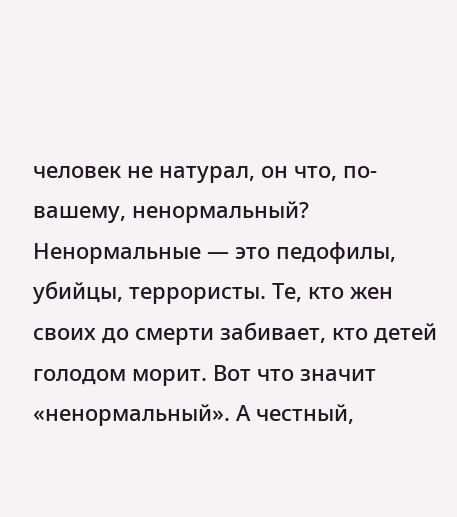человек не натурал, он что, по-вашему, ненормальный? Ненормальные — это педофилы, убийцы, террористы. Те, кто жен своих до смерти забивает, кто детей голодом морит. Вот что значит «ненормальный». А честный,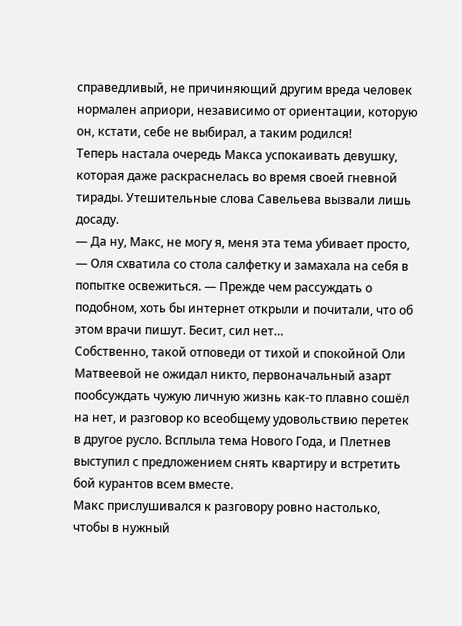справедливый, не причиняющий другим вреда человек нормален априори, независимо от ориентации, которую он, кстати, себе не выбирал, а таким родился!
Теперь настала очередь Макса успокаивать девушку, которая даже раскраснелась во время своей гневной тирады. Утешительные слова Савельева вызвали лишь досаду.
— Да ну, Макс, не могу я, меня эта тема убивает просто, — Оля схватила со стола салфетку и замахала на себя в попытке освежиться. — Прежде чем рассуждать о подобном, хоть бы интернет открыли и почитали, что об этом врачи пишут. Бесит, сил нет…
Собственно, такой отповеди от тихой и спокойной Оли Матвеевой не ожидал никто, первоначальный азарт пообсуждать чужую личную жизнь как-то плавно сошёл на нет, и разговор ко всеобщему удовольствию перетек в другое русло. Всплыла тема Нового Года, и Плетнев выступил с предложением снять квартиру и встретить бой курантов всем вместе.
Макс прислушивался к разговору ровно настолько, чтобы в нужный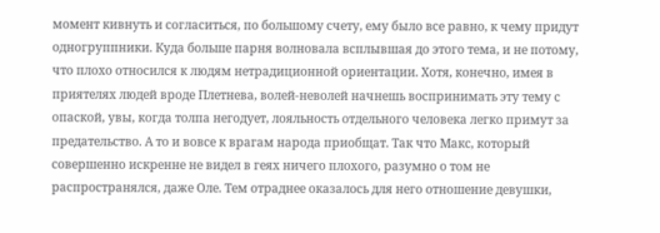момент кивнуть и согласиться, по большому счету, ему было все равно, к чему придут одногруппники. Куда больше парня волновала всплывшая до этого тема, и не потому, что плохо относился к людям нетрадиционной ориентации. Хотя, конечно, имея в приятелях людей вроде Плетнева, волей-неволей начнешь воспринимать эту тему с опаской, увы, когда толпа негодует, лояльность отдельного человека легко примут за предательство. А то и вовсе к врагам народа приобщат. Так что Макс, который совершенно искренне не видел в геях ничего плохого, разумно о том не распространялся, даже Оле. Тем отраднее оказалось для него отношение девушки,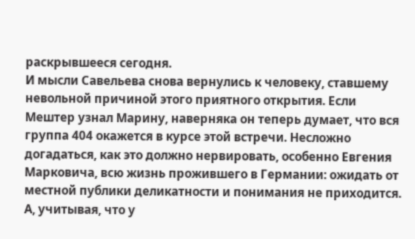раскрывшееся сегодня.
И мысли Савельева снова вернулись к человеку, ставшему невольной причиной этого приятного открытия. Если Мештер узнал Марину, наверняка он теперь думает, что вся группа 404 окажется в курсе этой встречи. Несложно догадаться, как это должно нервировать, особенно Евгения Марковича, всю жизнь прожившего в Германии: ожидать от местной публики деликатности и понимания не приходится. А, учитывая, что у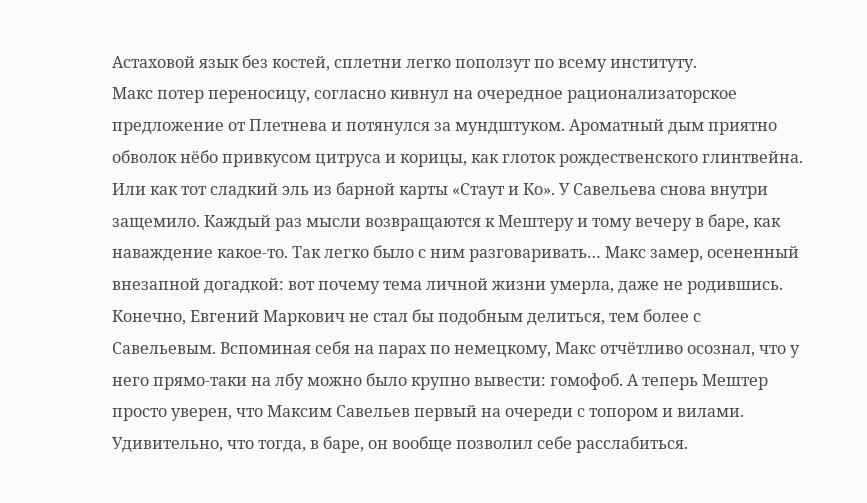Астаховой язык без костей, сплетни легко поползут по всему институту.
Макс потер переносицу, согласно кивнул на очередное рационализаторское предложение от Плетнева и потянулся за мундштуком. Ароматный дым приятно обволок нёбо привкусом цитруса и корицы, как глоток рождественского глинтвейна. Или как тот сладкий эль из барной карты «Стаут и Ко». У Савельева снова внутри защемило. Каждый раз мысли возвращаются к Мештеру и тому вечеру в баре, как наваждение какое-то. Так легко было с ним разговаривать… Макс замер, осененный внезапной догадкой: вот почему тема личной жизни умерла, даже не родившись. Конечно, Евгений Маркович не стал бы подобным делиться, тем более с Савельевым. Вспоминая себя на парах по немецкому, Макс отчётливо осознал, что у него прямо-таки на лбу можно было крупно вывести: гомофоб. А теперь Мештер просто уверен, что Максим Савельев первый на очереди с топором и вилами. Удивительно, что тогда, в баре, он вообще позволил себе расслабиться.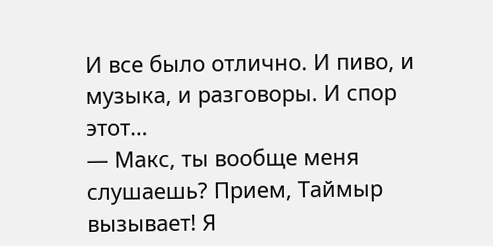И все было отлично. И пиво, и музыка, и разговоры. И спор этот…
— Макс, ты вообще меня слушаешь? Прием, Таймыр вызывает! Я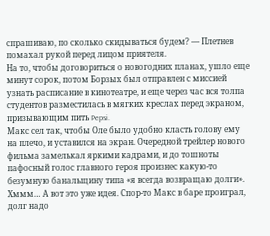спрашиваю, по сколько скидываться будем? — Плетнев помахал рукой перед лицом приятеля.
На то, чтобы договориться о новогодних планах, ушло еще минут сорок, потом Борзых был отправлен с миссией узнать расписание в кинотеатре, и еще через час вся толпа студентов разместилась в мягких креслах перед экраном, призывающим пить Pepsi.
Макс сел так, чтобы Оле было удобно класть голову ему на плечо, и уставился на экран. Очередной трейлер нового фильма замелькал яркими кадрами, и до тошноты пафосный голос главного героя произнес какую-то безумную банальщину типа «я всегда возвращаю долги». Хммм… А вот это уже идея. Спор-то Макс в баре проиграл, долг надо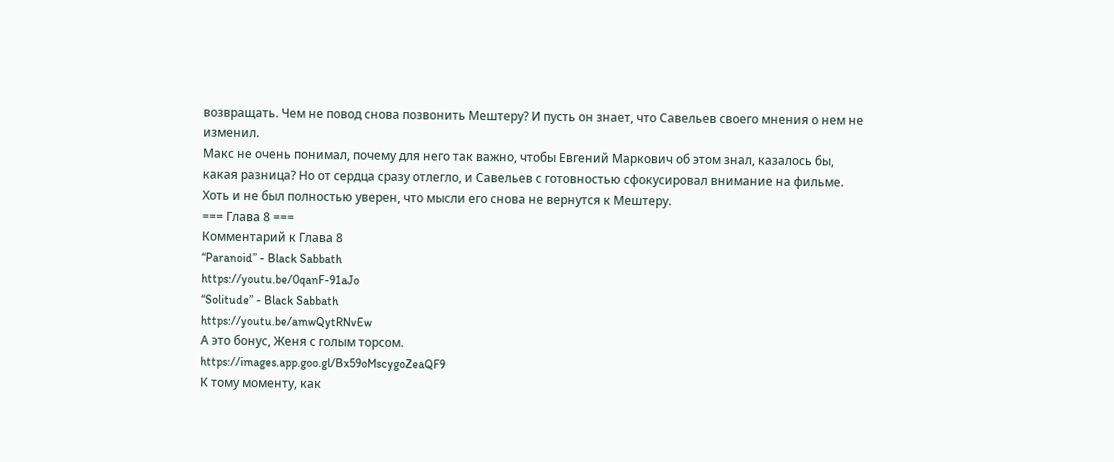возвращать. Чем не повод снова позвонить Мештеру? И пусть он знает, что Савельев своего мнения о нем не изменил.
Макс не очень понимал, почему для него так важно, чтобы Евгений Маркович об этом знал, казалось бы, какая разница? Но от сердца сразу отлегло, и Савельев с готовностью сфокусировал внимание на фильме. Хоть и не был полностью уверен, что мысли его снова не вернутся к Мештеру.
=== Глава 8 ===
Комментарий к Глава 8
“Paranoid” - Black Sabbath
https://youtu.be/0qanF-91aJo
“Solitude” - Black Sabbath
https://youtu.be/amwQytRNvEw
А это бонус, Женя с голым торсом.
https://images.app.goo.gl/Bx59oMscygoZeaQF9
К тому моменту, как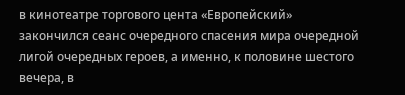в кинотеатре торгового цента «Европейский» закончился сеанс очередного спасения мира очередной лигой очередных героев, а именно, к половине шестого вечера, в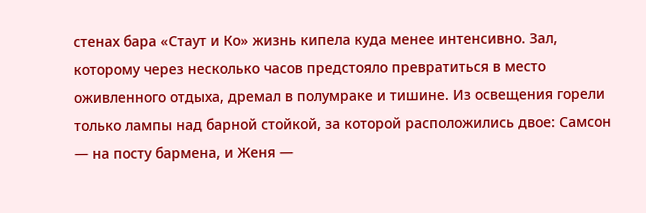стенах бара «Стаут и Ко» жизнь кипела куда менее интенсивно. Зал, которому через несколько часов предстояло превратиться в место оживленного отдыха, дремал в полумраке и тишине. Из освещения горели только лампы над барной стойкой, за которой расположились двое: Самсон — на посту бармена, и Женя —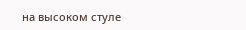на высоком стуле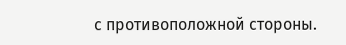с противоположной стороны.